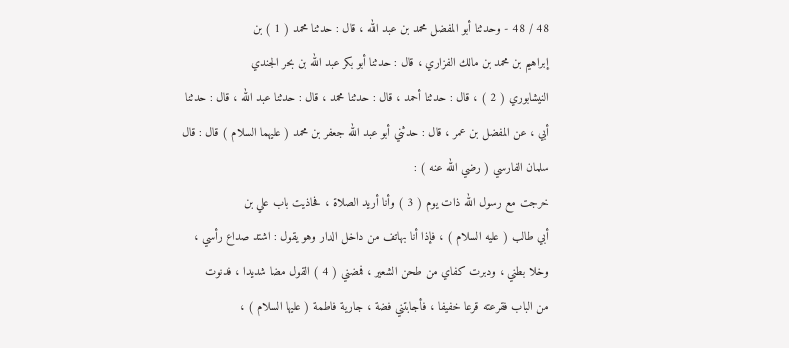48 / 48 - وحدثنا أبو المفضل محمد بن عبد الله ، قال : حدثنا محمد ( 1 ) بن
إبراهيم بن محمد بن مالك الفزاري ، قال : حدثنا أبو بكر عبد الله بن بحر الجندي
النيشابوري ( 2 ) ، قال : حدثنا أحمد ، قال : حدثنا محمد ، قال : حدثنا عبد الله ، قال : حدثنا
أبي ، عن المفضل بن عمر ، قال : حدثني أبو عبد الله جعفر بن محمد ( عليهما السلام ) قال : قال
سلمان الفارسي ( رضي الله عنه ) :
خرجت مع رسول الله ذات يوم ( 3 ) وأنا أريد الصلاة ، فحاذيت باب علي بن
أبي طالب ( عليه السلام ) ، فإذا أنا بهاتف من داخل الدار وهو يقول : اشتد صداع رأسي ،
وخلا بطني ، ودبرت كفاي من طحن الشعير ، فمضني ( 4 ) القول مضا شديدا ، فدنوت
من الباب فقرعته قرعا خفيفا ، فأجابتني فضة ، جارية فاطمة ( عليها السلام ) ،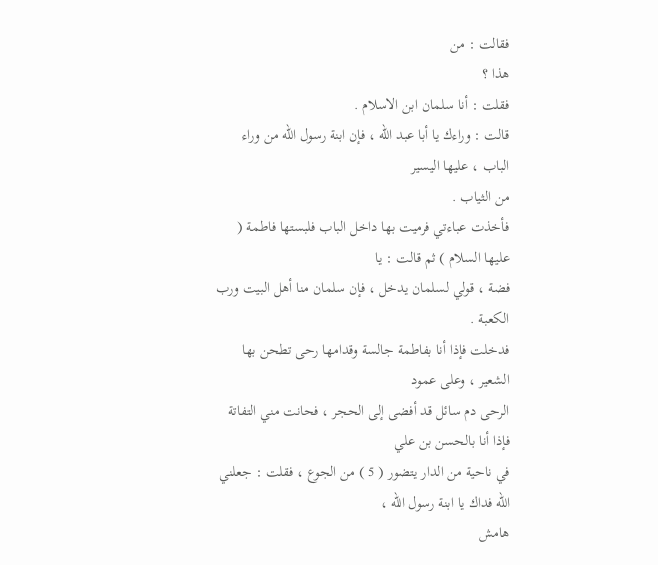فقالت : من
هذا ؟
فقلت : أنا سلمان ابن الاسلام .
قالت : وراءك يا أبا عبد الله ، فإن ابنة رسول الله من وراء الباب ، عليها اليسير
من الثياب .
فأخذت عباءتي فرميت بها داخل الباب فلبستها فاطمة ( عليها السلام ) ثم قالت : يا
فضة ، قولي لسلمان يدخل ، فإن سلمان منا أهل البيت ورب الكعبة .
فدخلت فإذا أنا بفاطمة جالسة وقدامها رحى تطحن بها الشعير ، وعلى عمود
الرحى دم سائل قد أفضى إلى الحجر ، فحانت مني التفاتة فإذا أنا بالحسن بن علي
في ناحية من الدار يتضور ( 5 ) من الجوع ، فقلت : جعلني الله فداك يا ابنة رسول الله ،
هامش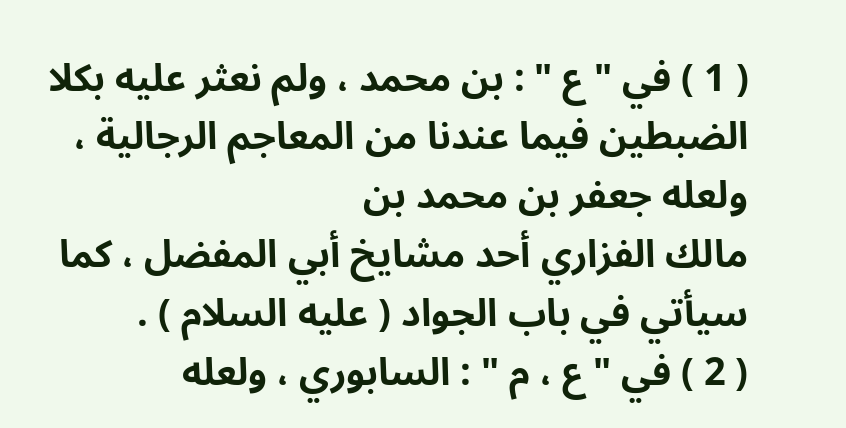( 1 ) في " ع " : بن محمد ، ولم نعثر عليه بكلا الضبطين فيما عندنا من المعاجم الرجالية ، ولعله جعفر بن محمد بن
مالك الفزاري أحد مشايخ أبي المفضل ، كما سيأتي في باب الجواد ( عليه السلام ) .
( 2 ) في " ع ، م " : السابوري ، ولعله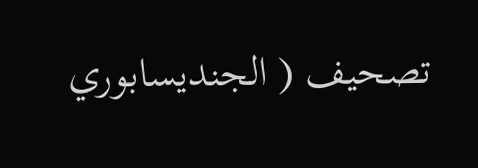تصحيف ( الجنديسابوري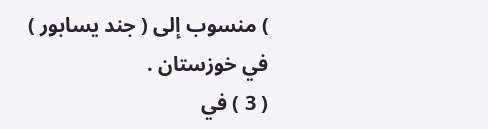) منسوب إلى ( جند يسابور ) في خوزستان .
( 3 ) في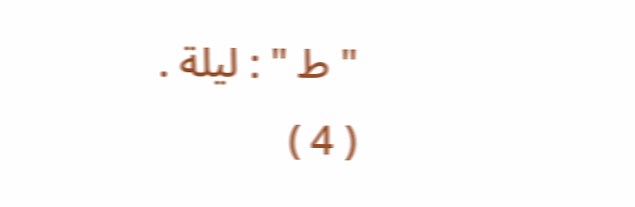" ط " : ليلة .
( 4 )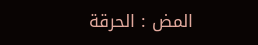المض : الحرقة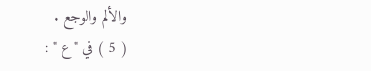والألم والوجع .
( 5 ) في " ع " :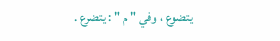يتضوع ، وفي " م " : يتضرع .